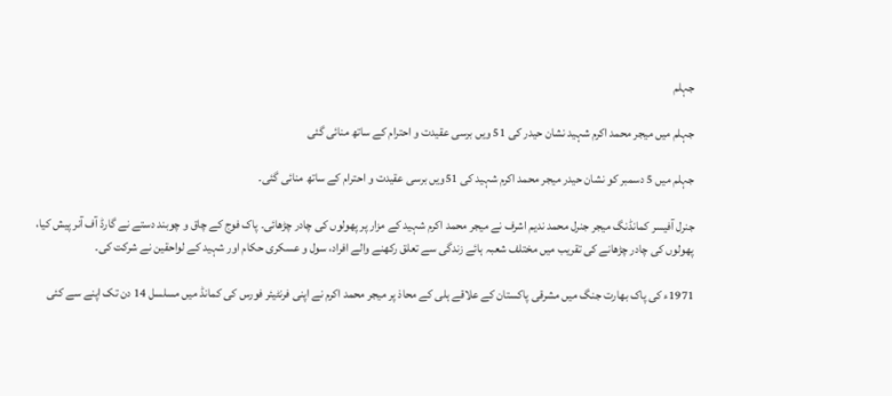جہلم

جہلم میں میجر محمد اکرم شہید نشان حیدر کی 51 ویں برسی عقیدت و احترام کے ساتھ منائی گئی

جہلم میں 5 دسمبر کو نشان حیدر میجر محمد اکرم شہید کی 51ویں برسی عقیدت و احترام کے ساتھ منائی گئی۔

جنرل آفیسر کمانڈنگ میجر جنرل محمد ندیم اشرف نے میجر محمد اکرم شہید کے مزار پر پھولوں کی چادر چڑھائی۔ پاک فوج کے چاق و چوبند دستے نے گارڈ آف آنر پیش کیا، پھولوں کی چادر چڑھانے کی تقریب میں مختلف شعبہ ہائے زندگی سے تعلق رکھنے والے افراد، سول و عسکری حکام اور شہید کے لواحقین نے شرکت کی۔

1971ء کی پاک بھارت جنگ میں مشرقی پاکستان کے علاقے ہلی کے محاذ پر میجر محمد اکرم نے اپنی فرنٹیئر فورس کی کمانڈ میں مسلسل 14 دن تک اپنے سے کئی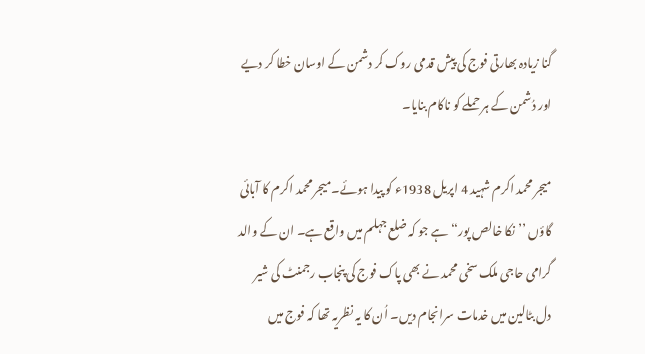گنا زیادہ بھارتی فوج کی پیش قدمی روک کر دشمن کے اوسان خطا کر دیے اور دُشمن کے ہر حملے کو ناکام بنایا۔

میجر محمد اکرم شہید 4 اپریل 1938ء کو پیدا ہوئے۔میجر محمد اکرم کا آبائی گاؤں ’’نکا خالص پور‘‘ ہے جو کہ ضلع جہلم میں واقع ہے۔ ان کے والد گرامی حاجی ملک سخی محمد نے بھی پاک فوج کی پنجاب رجمنٹ کی شیر دل بٹالین میں خدمات سرانجام دیں۔ اُن کا یہ نظریہ تھا کہ فوج میں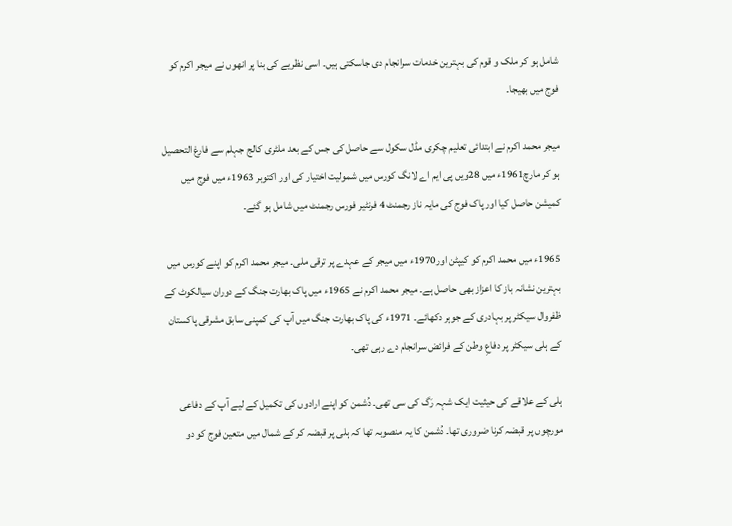شامل ہو کر ملک و قوم کی بہترین خدمات سرانجام دی جاسکتی ہیں۔ اسی نظریے کی بنا پر انھوں نے میجر اکرم کو فوج میں بھیجا۔

میجر محمد اکرم نے ابتدائی تعلیم چکری مڈل سکول سے حاصل کی جس کے بعد ملٹری کالج جہلم سے فارغ التحصیل ہو کر مارچ1961ء میں 28ویں پی ایم اے لانگ کورس میں شمولیت اختیار کی اور اکتوبر 1963ء میں فوج میں کمیشن حاصل کیا اور پاک فوج کی مایہ ناز رجمنٹ 4 فرنٹیر فورس رجمنٹ میں شامل ہو گئے۔

1965ء میں محمد اکرم کو کیپٹن اور1970ء میں میجر کے عہدے پر ترقی ملی۔ میجر محمد اکرم کو اپنے کورس میں بہترین نشانہ باز کا اعزاز بھی حاصل ہے۔ میجر محمد اکرم نے 1965ء میں پاک بھارت جنگ کے دوران سیالکوٹ کے ظفروال سیکٹر پر بہادری کے جوہر دکھائے۔ 1971ء کی پاک بھارت جنگ میں آپ کی کمپنی سابق مشرقی پاکستان کے ہلی سیکٹر پر دفاعِ وطن کے فرائض سرانجام دے رہی تھی۔

ہلی کے علاقے کی حیثیت ایک شہہ رَگ کی سی تھی۔ دُشمن کو اپنے ارادوں کی تکمیل کے لیے آپ کے دفاعی مورچوں پر قبضہ کرنا ضروری تھا۔ دُشمن کا یہ منصوبہ تھا کہ ہلی پر قبضہ کر کے شمال میں متعین فوج کو دو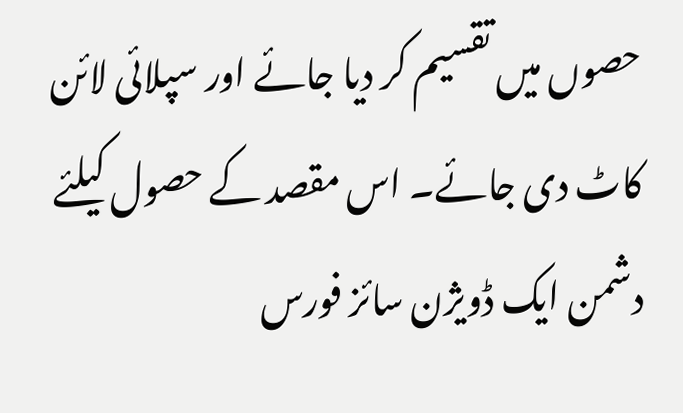حصوں میں تقسیم کر دیا جائے اور سپلائی لائن کاٹ دی جائے۔ اس مقصد کے حصول کیلئے دشمن ایک ڈویژن سائز فورس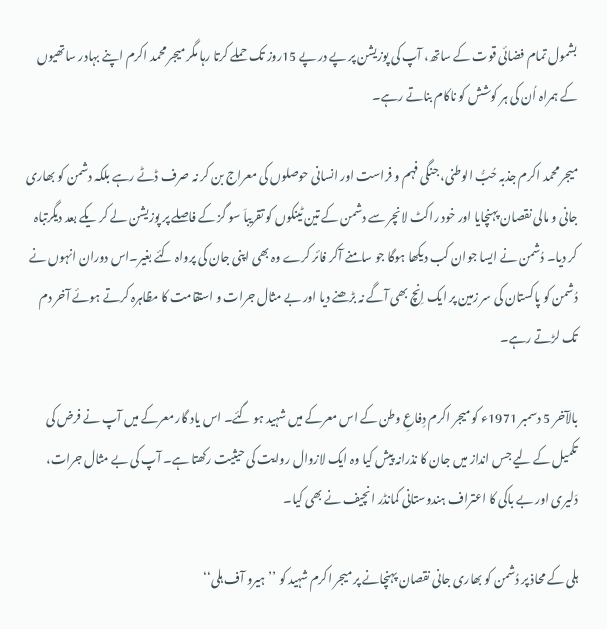بشمول تمام فضائی قوت کے ساتھ، آپ کی پوزیشن پر پے در پے 15روز تک حملے کرتا رہا مگر میجر محمد اکرم اپنے بہادر ساتھیوں کے ہمراہ اُن کی ہر کوشش کو ناکام بناتے رہے۔

میجر محمد اکرم جذبہ حُبُّ الوطنی، جنگی فہم و فراست اور انسانی حوصلوں کی معراج بن کر نہ صرف ڈٹے رہے بلکہ دشمن کو بھاری جانی و مالی نقصان پہنچایا اور خود راکٹ لانچر سے دشمن کے تین ٹینکوں کو تقریباَ سو گز کے فاصلے پر پوزیشن لے کر یکے بعد دیگرتباہ کر دیا۔ دُشمن نے ایسا جوان کب دیکھا ہوگا جو سامنے آکر فائر کرے وہ بھی اپنی جان کی پرواہ کئے بغیر۔اس دوران انہوں نے دُشمن کو پاکستان کی سر زمین پر ایک اِنچ بھی آگے نہ بڑھنے دیا اور بے مثال جرات و استقامت کا مظاہرہ کرتے ہوئے آخر دم تک لڑتے رہے۔

بالآخر 5 دسمبر 1971ء کو میجر اکرم دِفاعِ وطن کے اس معرکے میں شہید ہو گئے۔ اس یاد گار معرکے میں آپ نے فرض کی تکمیل کے لیے جس انداز میں جان کا نذرانہ پیش کیا وہ ایک لازوال روایت کی حیثیت رکھتا ہے۔ آپ کی بے مثال جرات، دَلیری اور بے باکی کا اعتراف ہندوستانی کمانڈر انچیف نے بھی کیا۔

ہلی کے محاذ پر دُشمن کو بھاری جانی نقصان پہنچانے پر میجر اکرم شہید کو ’’ہیرو آف ہلی‘‘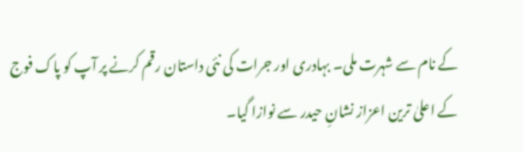کے نام سے شہرت ملی۔ بہادری اور جرات کی نئی داستان رقم کرنے پر آپ کو پاک فوج کے اعلیٰ ترین اعزاز نشانِ حیدر سے نوازا گیا۔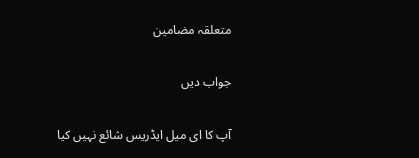متعلقہ مضامین

جواب دیں

آپ کا ای میل ایڈریس شائع نہیں کیا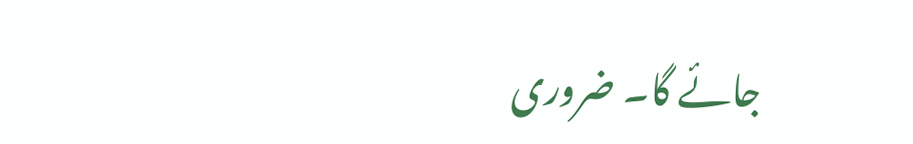جائے گا۔ ضروری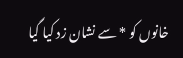خانوں کو * سے نشان زد کیا گیا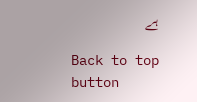ہے

Back to top button